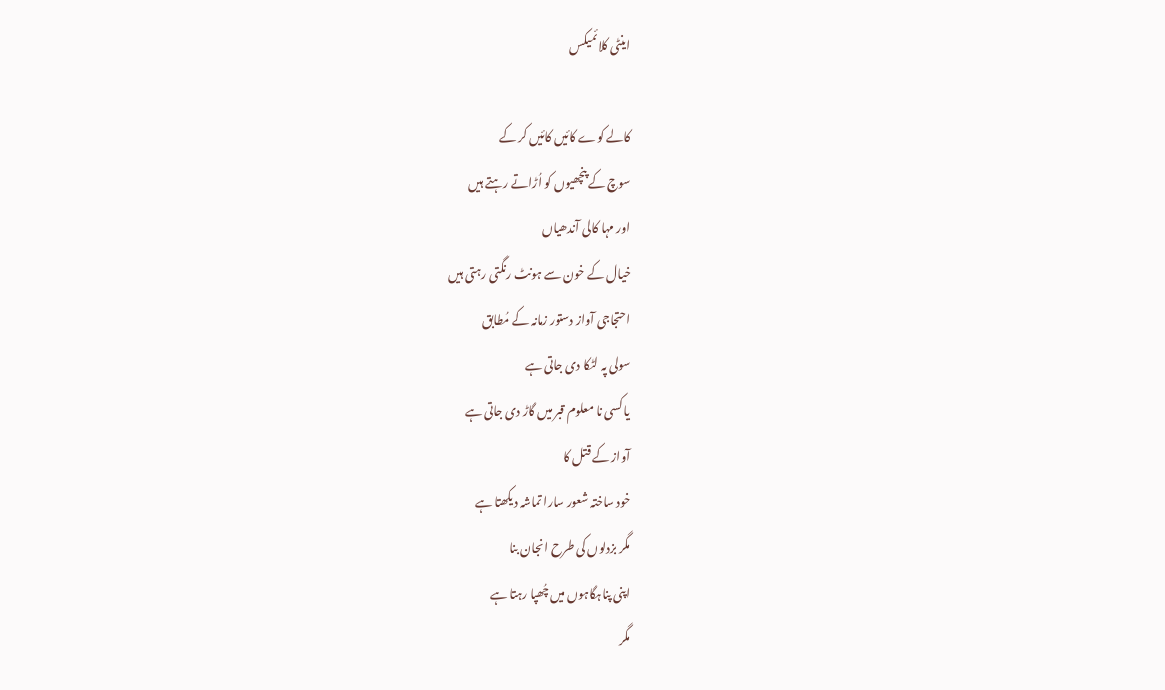اینٹی کلائمیکس

کالے کوے کائیں کائیں کر کے
سوچ کے پنچھیوں کو اُڑاتے رہتے ہیں
اور مہا کالی آندھیاں
خیال کے خون سے ہونٹ رنگتی رہتی ہیں
احتجاجی آواز دستور زمانہ کے مُطابق
سولی پہ لٹکا دی جاتی ہے
یا کسی نا معلوم قبر میں گاڑ دی جاتی ہے
آواز کے قتل کا
خود ساختہ شعور سارا تماشہ دیکھتا ہے
مگر بزدلوں کی طرح انجان بنا
اپنی پناہگاہوں میں چُھپا رہتا ہے
مگر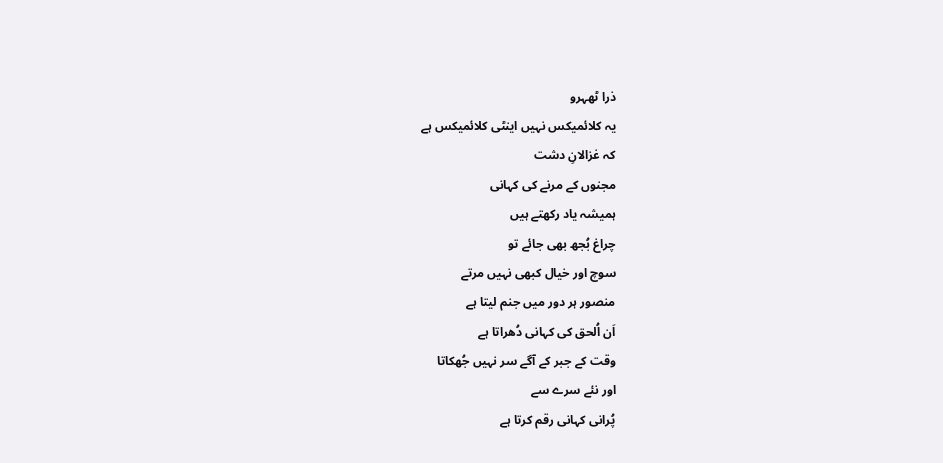ذرا ٹھہرو
یہ کلائمیکس نہیں اینٹی کلائمیکس ہے
کہ غزالانِ دشت
مجنوں کے مرنے کی کہانی
ہمیشہ یاد رکھتے ہیں
چراغ بُجھ بھی جائے تو
سوچ اور خیال کبھی نہیں مرتے
منصور ہر دور میں جنم لیتا ہے
اَن اُلحق کی کہانی دُھراتا ہے
وقت کے جبر کے آگے سر نہیں جُھکاتا
اور نئے سرے سے
پُرانی کہانی رقم کرتا ہے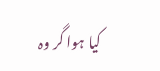کیا ہوا گر وہ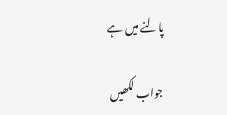پالنے میں ہے

جواب لکھیں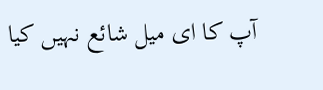آپ کا ای میل شائع نہیں کیا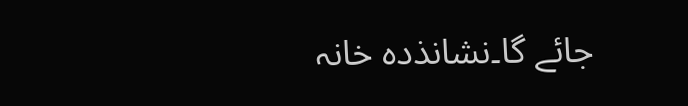جائے گا۔نشانذدہ خانہ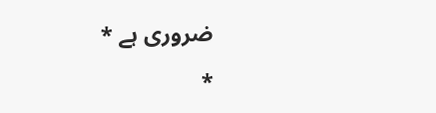ضروری ہے *

*